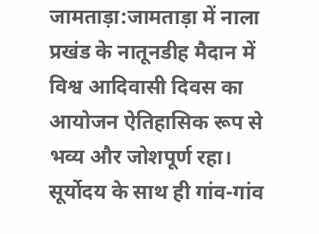जामताड़ा:जामताड़ा में नाला प्रखंड के नातूनडीह मैदान में विश्व आदिवासी दिवस का आयोजन ऐतिहासिक रूप से भव्य और जोशपूर्ण रहा। सूर्योदय के साथ ही गांव-गांव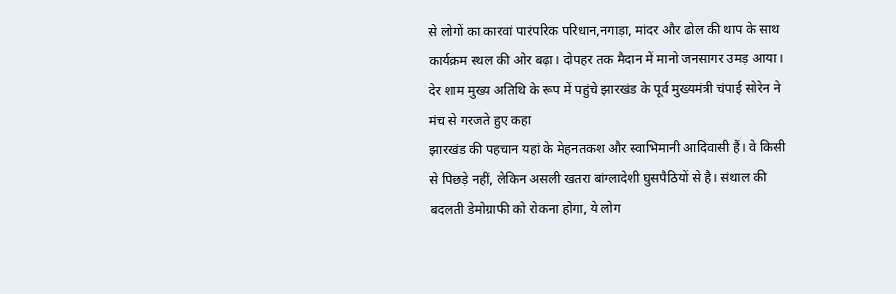से लोगों का कारवां पारंपरिक परिधान,नगाड़ा, मांदर और ढोल की थाप के साथ कार्यक्रम स्थल की ओर बढ़ा। दोपहर तक मैदान में मानो जनसागर उमड़ आया।
देर शाम मुख्य अतिथि के रूप में पहुंचे झारखंड के पूर्व मुख्यमंत्री चंपाई सोरेन ने मंच से गरजते हुए कहा
झारखंड की पहचान यहां के मेहनतकश और स्वाभिमानी आदिवासी हैं। वे किसी से पिछड़े नहीं, लेकिन असली खतरा बांग्लादेशी घुसपैठियों से है। संथाल की बदलती डेमोग्राफी को रोकना होगा, ये लोग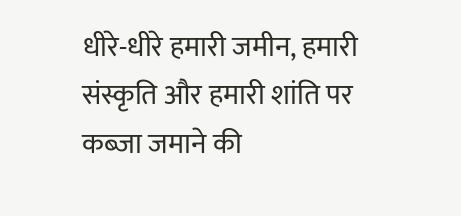धीरे-धीरे हमारी जमीन, हमारी संस्कृति और हमारी शांति पर कब्जा जमाने की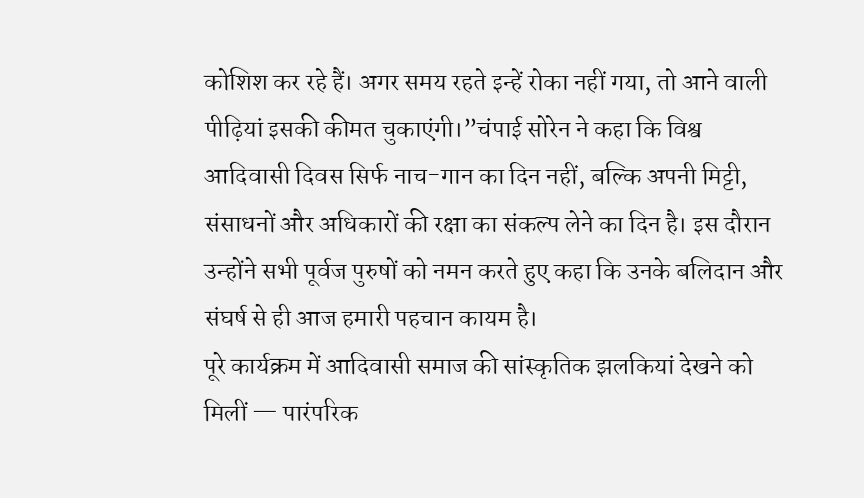कोशिश कर रहे हैं। अगर समय रहते इन्हें रोका नहीं गया, तो आने वाली पीढ़ियां इसकी कीमत चुकाएंगी।”चंपाई सोरेन ने कहा कि विश्व आदिवासी दिवस सिर्फ नाच-गान का दिन नहीं, बल्कि अपनी मिट्टी, संसाधनों और अधिकारों की रक्षा का संकल्प लेने का दिन है। इस दौरान उन्होंने सभी पूर्वज पुरुषों को नमन करते हुए कहा कि उनके बलिदान और संघर्ष से ही आज हमारी पहचान कायम है।
पूरे कार्यक्रम में आदिवासी समाज की सांस्कृतिक झलकियां देखने को मिलीं — पारंपरिक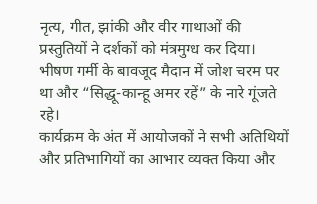नृत्य, गीत, झांकी और वीर गाथाओं की प्रस्तुतियों ने दर्शकों को मंत्रमुग्ध कर दिया। भीषण गर्मी के बावजूद मैदान में जोश चरम पर था और “सिद्धू-कान्हू अमर रहें” के नारे गूंजते रहे।
कार्यक्रम के अंत में आयोजकों ने सभी अतिथियों और प्रतिभागियों का आभार व्यक्त किया और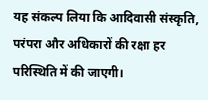यह संकल्प लिया कि आदिवासी संस्कृति, परंपरा और अधिकारों की रक्षा हर परिस्थिति में की जाएगी।